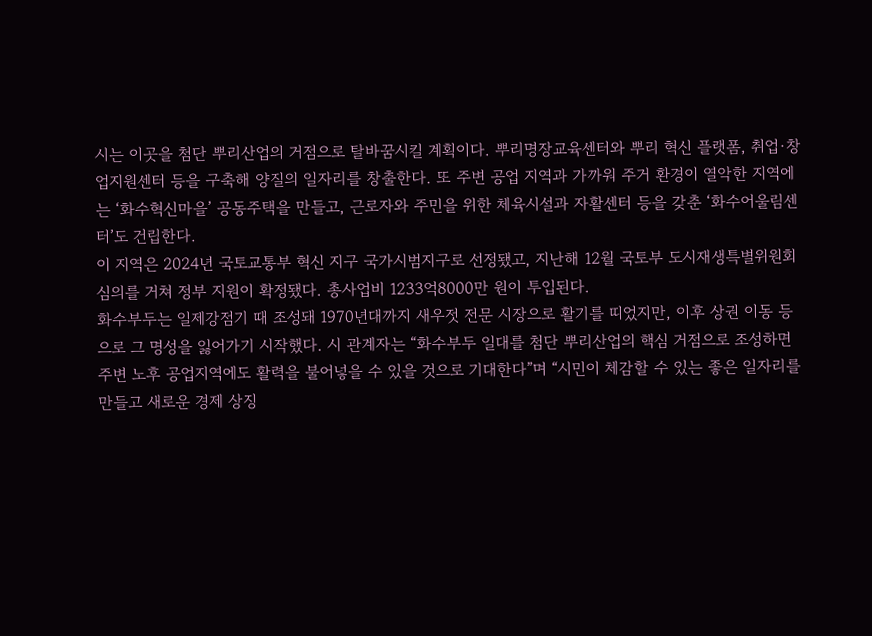시는 이곳을 첨단 뿌리산업의 거점으로 탈바꿈시킬 계획이다. 뿌리명장교육센터와 뿌리 혁신 플랫폼, 취업·창업지원센터 등을 구축해 양질의 일자리를 창출한다. 또 주변 공업 지역과 가까워 주거 환경이 열악한 지역에는 ‘화수혁신마을’ 공동주택을 만들고, 근로자와 주민을 위한 체육시설과 자활센터 등을 갖춘 ‘화수어울림센터’도 건립한다.
이 지역은 2024년 국토교통부 혁신 지구 국가시범지구로 선정됐고, 지난해 12월 국토부 도시재생특별위원회 심의를 거쳐 정부 지원이 확정됐다. 총사업비 1233억8000만 원이 투입된다.
화수부두는 일제강점기 때 조성돼 1970년대까지 새우젓 전문 시장으로 활기를 띠었지만, 이후 상권 이동 등으로 그 명성을 잃어가기 시작했다. 시 관계자는 “화수부두 일대를 첨단 뿌리산업의 핵심 거점으로 조성하면 주변 노후 공업지역에도 활력을 불어넣을 수 있을 것으로 기대한다”며 “시민이 체감할 수 있는 좋은 일자리를 만들고 새로운 경제 상징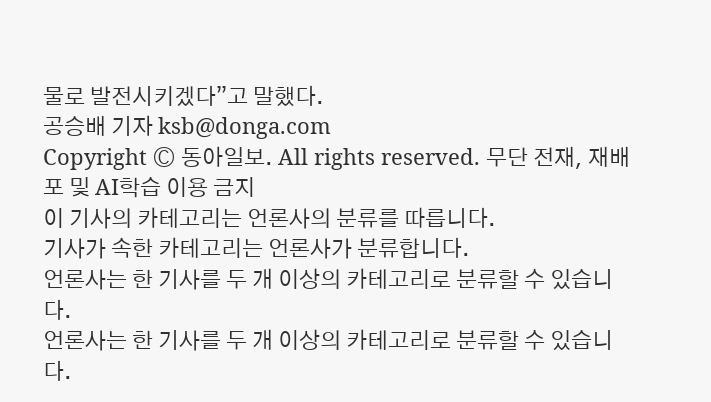물로 발전시키겠다”고 말했다.
공승배 기자 ksb@donga.com
Copyright Ⓒ 동아일보. All rights reserved. 무단 전재, 재배포 및 AI학습 이용 금지
이 기사의 카테고리는 언론사의 분류를 따릅니다.
기사가 속한 카테고리는 언론사가 분류합니다.
언론사는 한 기사를 두 개 이상의 카테고리로 분류할 수 있습니다.
언론사는 한 기사를 두 개 이상의 카테고리로 분류할 수 있습니다.